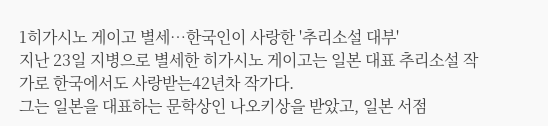1히가시노 게이고 별세…한국인이 사랑한 '추리소설 대부'
지난 23일 지병으로 별세한 히가시노 게이고는 일본 대표 추리소설 작가로 한국에서도 사랑받는42년차 작가다.
그는 일본을 대표하는 문학상인 나오키상을 받았고, 일본 서점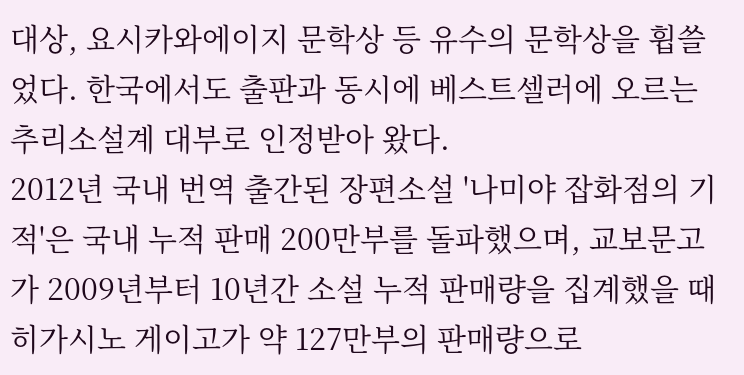대상, 요시카와에이지 문학상 등 유수의 문학상을 휩쓸었다. 한국에서도 출판과 동시에 베스트셀러에 오르는 추리소설계 대부로 인정받아 왔다.
2012년 국내 번역 출간된 장편소설 '나미야 잡화점의 기적'은 국내 누적 판매 200만부를 돌파했으며, 교보문고가 2009년부터 10년간 소설 누적 판매량을 집계했을 때 히가시노 게이고가 약 127만부의 판매량으로